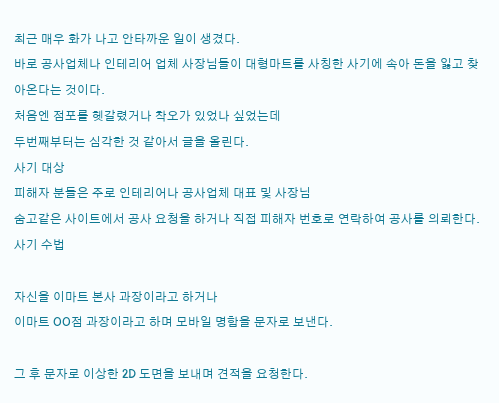최근 매우 화가 나고 안타까운 일이 생겼다.
바로 공사업체나 인테리어 업체 사장님들이 대형마트를 사칭한 사기에 속아 돈을 잃고 찾아온다는 것이다.
처음엔 점포를 헷갈렸거나 착오가 있었나 싶었는데
두번째부터는 심각한 것 같아서 글을 올린다.
사기 대상
피해자 분들은 주로 인테리어나 공사업체 대표 및 사장님
숨고같은 사이트에서 공사 요청을 하거나 직접 피해자 번호로 연락하여 공사를 의뢰한다.
사기 수법

자신을 이마트 본사 과장이라고 하거나
이마트 OO점 과장이라고 하며 모바일 명함을 문자로 보낸다.

그 후 문자로 이상한 2D 도면을 보내며 견적을 요청한다.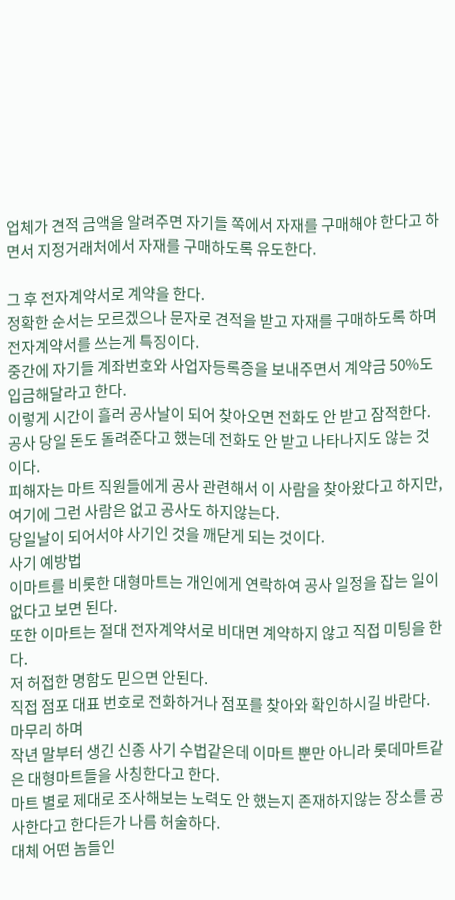업체가 견적 금액을 알려주면 자기들 쪽에서 자재를 구매해야 한다고 하면서 지정거래처에서 자재를 구매하도록 유도한다.

그 후 전자계약서로 계약을 한다.
정확한 순서는 모르겠으나 문자로 견적을 받고 자재를 구매하도록 하며 전자계약서를 쓰는게 특징이다.
중간에 자기들 계좌번호와 사업자등록증을 보내주면서 계약금 50%도 입금해달라고 한다.
이렇게 시간이 흘러 공사날이 되어 찾아오면 전화도 안 받고 잠적한다.
공사 당일 돈도 돌려준다고 했는데 전화도 안 받고 나타나지도 않는 것이다.
피해자는 마트 직원들에게 공사 관련해서 이 사람을 찾아왔다고 하지만, 여기에 그런 사람은 없고 공사도 하지않는다.
당일날이 되어서야 사기인 것을 깨닫게 되는 것이다.
사기 예방법
이마트를 비롯한 대형마트는 개인에게 연락하여 공사 일정을 잡는 일이 없다고 보면 된다.
또한 이마트는 절대 전자계약서로 비대면 계약하지 않고 직접 미팅을 한다.
저 허접한 명함도 믿으면 안된다.
직접 점포 대표 번호로 전화하거나 점포를 찾아와 확인하시길 바란다.
마무리 하며
작년 말부터 생긴 신종 사기 수법같은데 이마트 뿐만 아니라 롯데마트같은 대형마트들을 사칭한다고 한다.
마트 별로 제대로 조사해보는 노력도 안 했는지 존재하지않는 장소를 공사한다고 한다든가 나름 허술하다.
대체 어떤 놈들인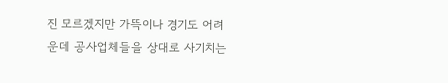진 모르겠지만 가뜩이나 경기도 어려운데 공사업체들을 상대로 사기치는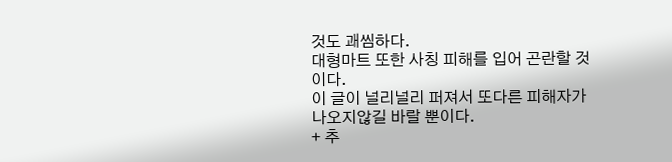것도 괘씸하다.
대형마트 또한 사칭 피해를 입어 곤란할 것이다.
이 글이 널리널리 퍼져서 또다른 피해자가 나오지않길 바랄 뿐이다.
+ 추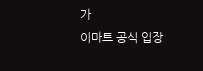가
이마트 공식 입장